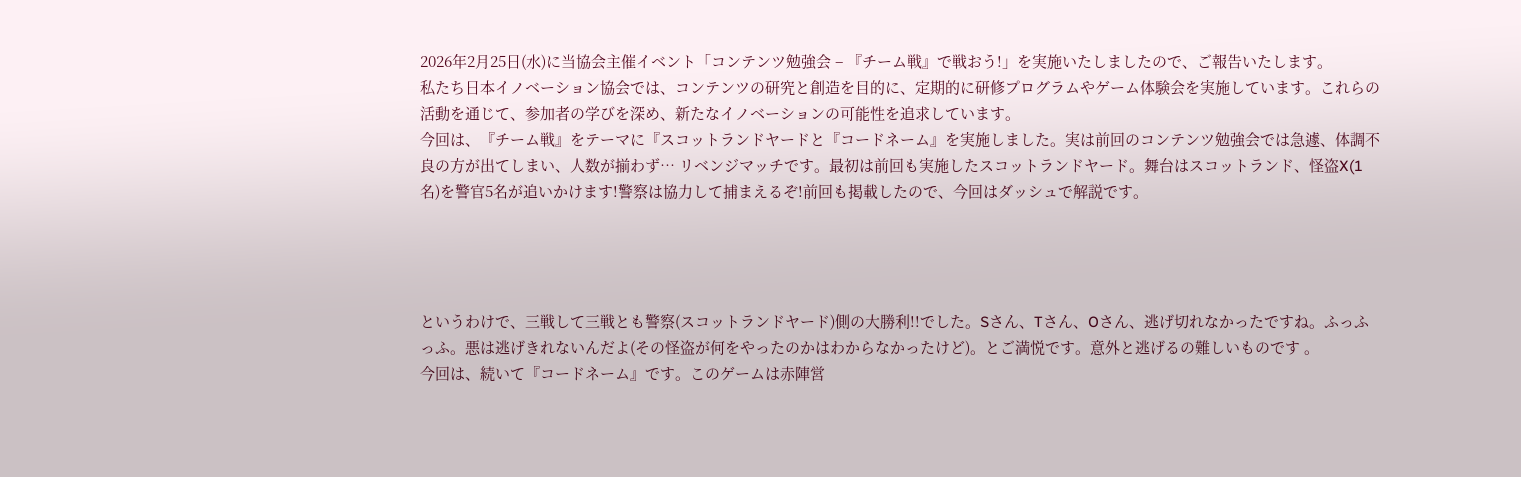2026年2月25日(水)に当協会主催イベント「コンテンツ勉強会 – 『チーム戦』で戦おう!」を実施いたしましたので、ご報告いたします。
私たち日本イノベーション協会では、コンテンツの研究と創造を目的に、定期的に研修プログラムやゲーム体験会を実施しています。これらの活動を通じて、参加者の学びを深め、新たなイノベーションの可能性を追求しています。
今回は、『チーム戦』をテーマに『スコットランドヤードと『コードネーム』を実施しました。実は前回のコンテンツ勉強会では急遽、体調不良の方が出てしまい、人数が揃わず… リベンジマッチです。最初は前回も実施したスコットランドヤード。舞台はスコットランド、怪盗X(1名)を警官5名が追いかけます!警察は協力して捕まえるぞ!前回も掲載したので、今回はダッシュで解説です。




というわけで、三戦して三戦とも警察(スコットランドヤード)側の大勝利!!でした。Sさん、Tさん、Oさん、逃げ切れなかったですね。ふっふっふ。悪は逃げきれないんだよ(その怪盗が何をやったのかはわからなかったけど)。とご満悦です。意外と逃げるの難しいものです 。
今回は、続いて『コードネーム』です。このゲームは赤陣営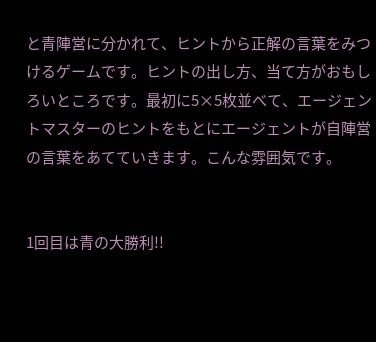と青陣営に分かれて、ヒントから正解の言葉をみつけるゲームです。ヒントの出し方、当て方がおもしろいところです。最初に5×5枚並べて、エージェントマスターのヒントをもとにエージェントが自陣営の言葉をあてていきます。こんな雰囲気です。


1回目は青の大勝利!!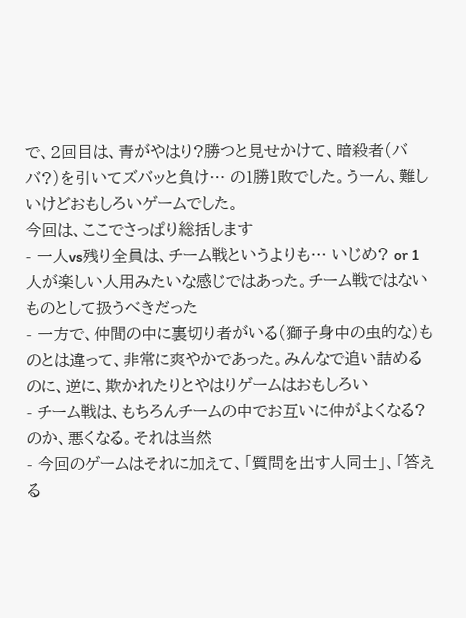で、2回目は、青がやはり?勝つと見せかけて、暗殺者(ババ?)を引いてズバッと負け… の1勝1敗でした。うーん、難しいけどおもしろいゲームでした。
今回は、ここでさっぱり総括します
- 一人vs残り全員は、チーム戦というよりも… いじめ? or 1人が楽しい人用みたいな感じではあった。チーム戦ではないものとして扱うべきだった
- 一方で、仲間の中に裏切り者がいる(獅子身中の虫的な)ものとは違って、非常に爽やかであった。みんなで追い詰めるのに、逆に、欺かれたりとやはりゲームはおもしろい
- チーム戦は、もちろんチームの中でお互いに仲がよくなる?のか、悪くなる。それは当然
- 今回のゲームはそれに加えて、「質問を出す人同士」、「答える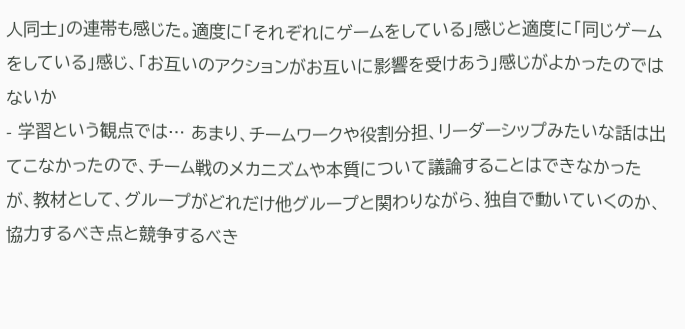人同士」の連帯も感じた。適度に「それぞれにゲームをしている」感じと適度に「同じゲームをしている」感じ、「お互いのアクションがお互いに影響を受けあう」感じがよかったのではないか
- 学習という観点では… あまり、チームワークや役割分担、リーダーシップみたいな話は出てこなかったので、チーム戦のメカニズムや本質について議論することはできなかったが、教材として、グループがどれだけ他グループと関わりながら、独自で動いていくのか、協力するべき点と競争するべき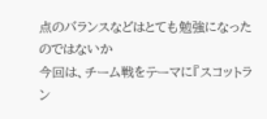点のバランスなどはとても勉強になったのではないか
今回は、チーム戦をテーマに『スコットラン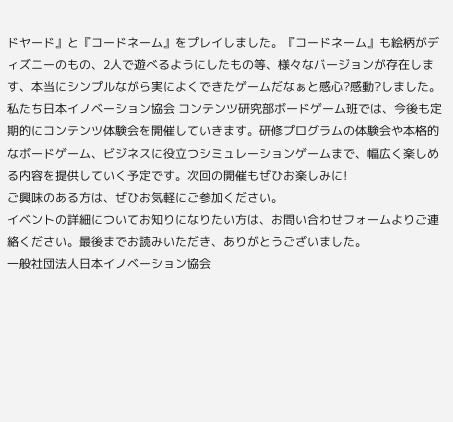ドヤード』と『コードネーム』をプレイしました。『コードネーム』も絵柄がディズニーのもの、2人で遊べるようにしたもの等、様々なバージョンが存在します、本当にシンプルながら実によくできたゲームだなぁと感心?感動?しました。
私たち日本イノベーション協会 コンテンツ研究部ボードゲーム班では、今後も定期的にコンテンツ体験会を開催していきます。研修プログラムの体験会や本格的なボードゲーム、ビジネスに役立つシミュレーションゲームまで、幅広く楽しめる内容を提供していく予定です。次回の開催もぜひお楽しみに!
ご興味のある方は、ぜひお気軽にご参加ください。
イベントの詳細についてお知りになりたい方は、お問い合わせフォームよりご連絡ください。最後までお読みいただき、ありがとうございました。
一般社団法人日本イノベーション協会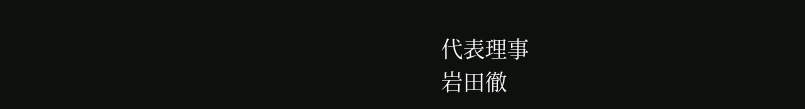代表理事
岩田徹